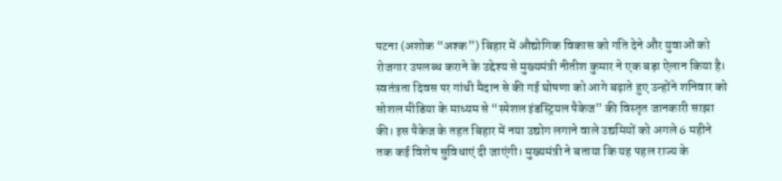पटना (अशोक “अश्क”) बिहार में औद्योगिक विकास को गति देने और युवाओं को रोजगार उपलब्ध कराने के उद्देश्य से मुख्यमंत्री नीतीश कुमार ने एक बड़ा ऐलान किया है। स्वतंत्रता दिवस पर गांधी मैदान से की गई घोषणा को आगे बढ़ाते हुए उन्होंने शनिवार को सोशल मीडिया के माध्यम से “स्पेशल इंडस्ट्रियल पैकेज” की विस्तृत जानकारी साझा की। इस पैकेज के तहत बिहार में नया उद्योग लगाने वाले उद्यमियों को अगले 6 महीने तक कई विशेष सुविधाएं दी जाएंगी। मुख्यमंत्री ने बताया कि यह पहल राज्य के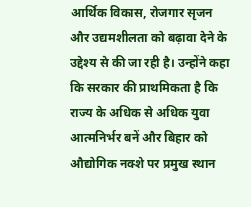आर्थिक विकास, रोजगार सृजन और उद्यमशीलता को बढ़ावा देने के उद्देश्य से की जा रही है। उन्होंने कहा कि सरकार की प्राथमिकता है कि राज्य के अधिक से अधिक युवा आत्मनिर्भर बनें और बिहार को औद्योगिक नक्शे पर प्रमुख स्थान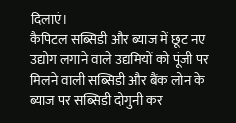दिलाएं।
कैपिटल सब्सिडी और ब्याज में छूट नए उद्योग लगाने वाले उद्यमियों को पूंजी पर मिलने वाली सब्सिडी और बैंक लोन के ब्याज पर सब्सिडी दोगुनी कर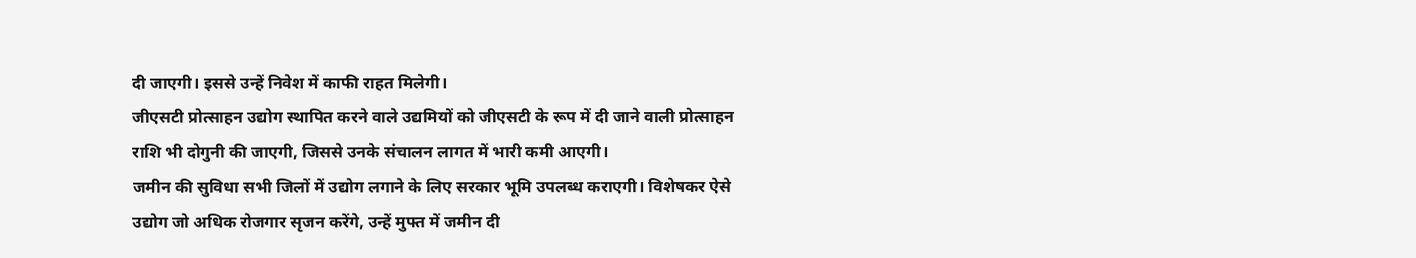दी जाएगी। इससे उन्हें निवेश में काफी राहत मिलेगी।
जीएसटी प्रोत्साहन उद्योग स्थापित करने वाले उद्यमियों को जीएसटी के रूप में दी जाने वाली प्रोत्साहन राशि भी दोगुनी की जाएगी, जिससे उनके संचालन लागत में भारी कमी आएगी।
जमीन की सुविधा सभी जिलों में उद्योग लगाने के लिए सरकार भूमि उपलब्ध कराएगी। विशेषकर ऐसे उद्योग जो अधिक रोजगार सृजन करेंगे, उन्हें मुफ्त में जमीन दी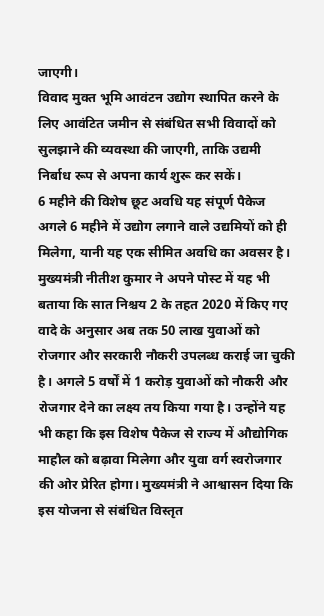जाएगी।
विवाद मुक्त भूमि आवंटन उद्योग स्थापित करने के लिए आवंटित जमीन से संबंधित सभी विवादों को सुलझाने की व्यवस्था की जाएगी, ताकि उद्यमी निर्बाध रूप से अपना कार्य शुरू कर सकें।
6 महीने की विशेष छूट अवधि यह संपूर्ण पैकेज अगले 6 महीने में उद्योग लगाने वाले उद्यमियों को ही मिलेगा, यानी यह एक सीमित अवधि का अवसर है।
मुख्यमंत्री नीतीश कुमार ने अपने पोस्ट में यह भी बताया कि सात निश्चय 2 के तहत 2020 में किए गए वादे के अनुसार अब तक 50 लाख युवाओं को रोजगार और सरकारी नौकरी उपलब्ध कराई जा चुकी है। अगले 5 वर्षों में 1 करोड़ युवाओं को नौकरी और रोजगार देने का लक्ष्य तय किया गया है। उन्होंने यह भी कहा कि इस विशेष पैकेज से राज्य में औद्योगिक माहौल को बढ़ावा मिलेगा और युवा वर्ग स्वरोजगार की ओर प्रेरित होगा। मुख्यमंत्री ने आश्वासन दिया कि इस योजना से संबंधित विस्तृत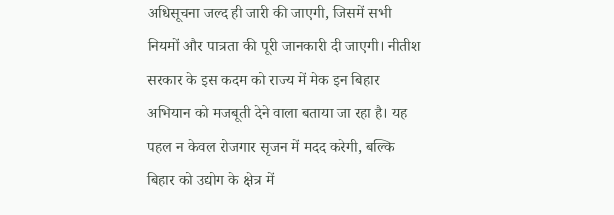अधिसूचना जल्द ही जारी की जाएगी, जिसमें सभी नियमों और पात्रता की पूरी जानकारी दी जाएगी। नीतीश सरकार के इस कदम को राज्य में मेक इन बिहार अभियान को मजबूती देने वाला बताया जा रहा है। यह पहल न केवल रोजगार सृजन में मदद करेगी, बल्कि बिहार को उद्योग के क्षेत्र में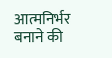आत्मनिर्भर बनाने की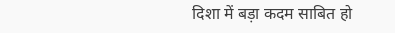दिशा में बड़ा कदम साबित हो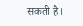सकती है।